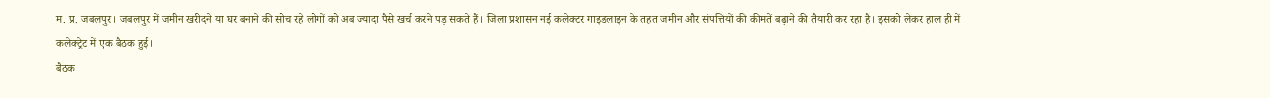म. प्र. जबलपुर। जबलपुर में जमीन खरीदने या घर बनाने की सोच रहे लोगों को अब ज्यादा पैसे खर्च करने पड़ सकते हैं। जिला प्रशासन नई कलेक्टर गाइडलाइन के तहत जमीन और संपत्तियों की कीमतें बढ़ाने की तैयारी कर रहा है। इसको लेकर हाल ही में कलेक्ट्रेट में एक बैठक हुई।
बैठक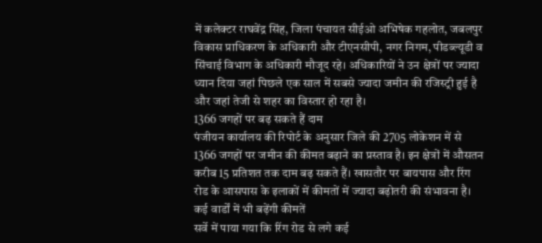में कलेक्टर राघवेंद्र सिंह, जिला पंचायत सीईओ अभिषेक गहलोत, जबलपुर विकास प्राधिकरण के अधिकारी और टीएनसीपी, नगर निगम, पीडब्ल्यूडी व सिंचाई विभाग के अधिकारी मौजूद रहे। अधिकारियों ने उन क्षेत्रों पर ज्यादा ध्यान दिया जहां पिछले एक साल में सबसे ज्यादा जमीन की रजिस्ट्री हुई है और जहां तेजी से शहर का विस्तार हो रहा है।
1366 जगहों पर बढ़ सकते हैं दाम
पंजीयन कार्यालय की रिपोर्ट के अनुसार जिले की 2705 लोकेशन में से 1366 जगहों पर जमीन की कीमत बढ़ाने का प्रस्ताव है। इन क्षेत्रों में औसतन करीब 15 प्रतिशत तक दाम बढ़ सकते हैं। खासतौर पर बायपास और रिंग रोड के आसपास के इलाकों में कीमतों में ज्यादा बढ़ोतरी की संभावना है।
कई वार्डों में भी बढ़ेंगी कीमतें
सर्वे में पाया गया कि रिंग रोड से लगे कई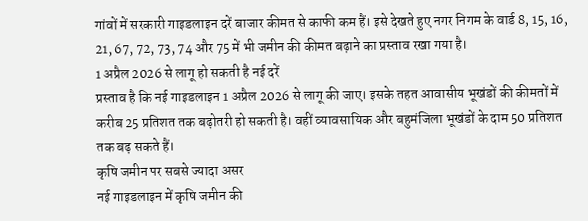गांवों में सरकारी गाइडलाइन दरें बाजार कीमत से काफी कम हैं। इसे देखते हुए नगर निगम के वार्ड 8, 15, 16, 21, 67, 72, 73, 74 और 75 में भी जमीन की कीमत बढ़ाने का प्रस्ताव रखा गया है।
1 अप्रैल 2026 से लागू हो सकती है नई दरें
प्रस्ताव है कि नई गाइडलाइन 1 अप्रैल 2026 से लागू की जाए। इसके तहत आवासीय भूखंडों की कीमतों में करीब 25 प्रतिशत तक बढ़ोतरी हो सकती है। वहीं व्यावसायिक और बहुमंजिला भूखंडों के दाम 50 प्रतिशत तक बढ़ सकते हैं।
कृषि जमीन पर सबसे ज्यादा असर
नई गाइडलाइन में कृषि जमीन की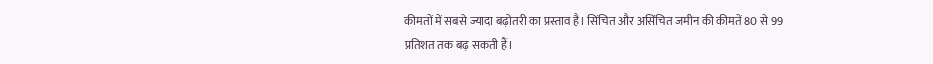कीमतों में सबसे ज्यादा बढ़ोतरी का प्रस्ताव है। सिंचित और असिंचित जमीन की कीमतें 80 से 99 प्रतिशत तक बढ़ सकती हैं।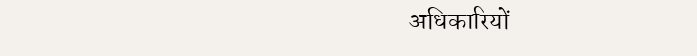अधिकारियों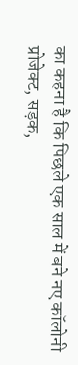का कहना है कि पिछले एक साल में बने नए कॉलोनी प्रोजेक्ट, सड़क,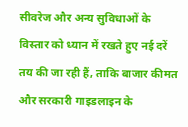सीवरेज और अन्य सुविधाओं के विस्तार को ध्यान में रखते हुए नई दरें तय की जा रही हैं, ताकि बाजार कीमत और सरकारी गाइडलाइन के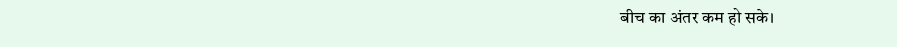बीच का अंतर कम हो सके।